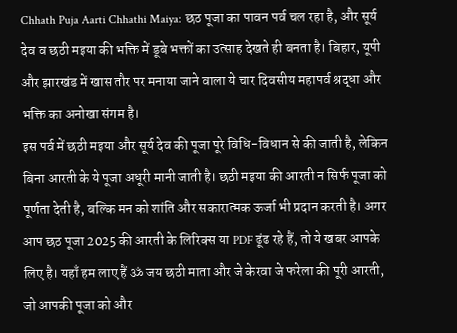Chhath Puja Aarti Chhathi Maiya: छठ पूजा का पावन पर्व चल रहा है, और सूर्य देव व छठी मइया की भक्ति में डूबे भक्तों का उत्साह देखते ही बनता है। बिहार, यूपी और झारखंड में खास तौर पर मनाया जाने वाला ये चार दिवसीय महापर्व श्रद्धा और भक्ति का अनोखा संगम है।
इस पर्व में छठी मइया और सूर्य देव की पूजा पूरे विधि-विधान से की जाती है, लेकिन बिना आरती के ये पूजा अधूरी मानी जाती है। छठी मइया की आरती न सिर्फ पूजा को पूर्णता देती है, बल्कि मन को शांति और सकारात्मक ऊर्जा भी प्रदान करती है। अगर आप छठ पूजा 2025 की आरती के लिरिक्स या PDF ढूंढ रहे हैं, तो ये खबर आपके लिए है। यहाँ हम लाए हैं ॐ जय छठी माता और जे केरवा जे फरेला की पूरी आरती, जो आपकी पूजा को और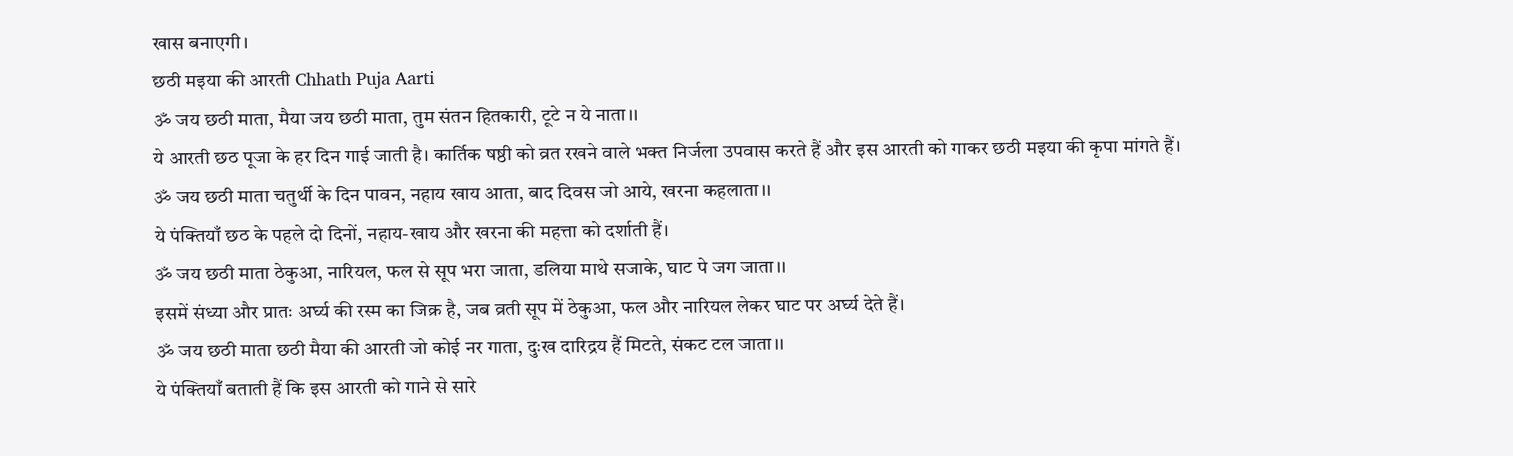खास बनाएगी।
छठी मइया की आरती Chhath Puja Aarti
ॐ जय छठी माता, मैया जय छठी माता, तुम संतन हितकारी, टूटे न ये नाता।।
ये आरती छठ पूजा के हर दिन गाई जाती है। कार्तिक षष्ठी को व्रत रखने वाले भक्त निर्जला उपवास करते हैं और इस आरती को गाकर छठी मइया की कृपा मांगते हैं।
ॐ जय छठी माता चतुर्थी के दिन पावन, नहाय खाय आता, बाद दिवस जो आये, खरना कहलाता।।
ये पंक्तियाँ छठ के पहले दो दिनों, नहाय-खाय और खरना की महत्ता को दर्शाती हैं।
ॐ जय छठी माता ठेकुआ, नारियल, फल से सूप भरा जाता, डलिया माथे सजाके, घाट पे जग जाता।।
इसमें संध्या और प्रातः अर्घ्य की रस्म का जिक्र है, जब व्रती सूप में ठेकुआ, फल और नारियल लेकर घाट पर अर्घ्य देते हैं।
ॐ जय छठी माता छठी मैया की आरती जो कोई नर गाता, दुःख दारिद्रय हैं मिटते, संकट टल जाता।।
ये पंक्तियाँ बताती हैं कि इस आरती को गाने से सारे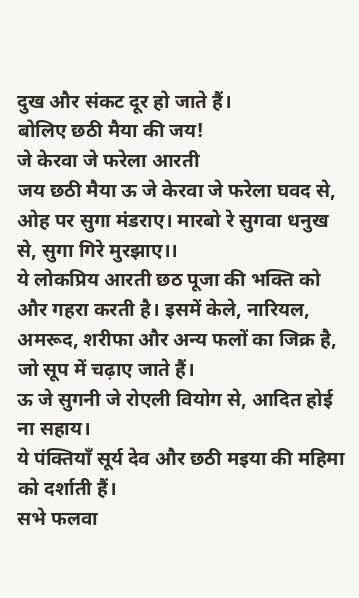दुख और संकट दूर हो जाते हैं।
बोलिए छठी मैया की जय!
जे केरवा जे फरेला आरती
जय छठी मैया ऊ जे केरवा जे फरेला घवद से, ओह पर सुगा मंडराए। मारबो रे सुगवा धनुख से, सुगा गिरे मुरझाए।।
ये लोकप्रिय आरती छठ पूजा की भक्ति को और गहरा करती है। इसमें केले, नारियल, अमरूद, शरीफा और अन्य फलों का जिक्र है,
जो सूप में चढ़ाए जाते हैं।
ऊ जे सुगनी जे रोएली वियोग से, आदित होई ना सहाय।
ये पंक्तियाँ सूर्य देव और छठी मइया की महिमा को दर्शाती हैं।
सभे फलवा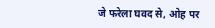जे फरेला घवद से, ओह पर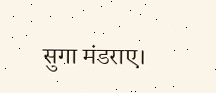सुगा मंडराए।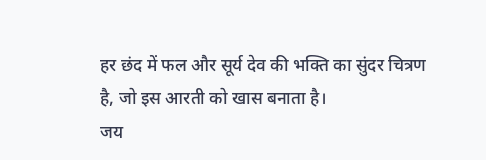हर छंद में फल और सूर्य देव की भक्ति का सुंदर चित्रण है, जो इस आरती को खास बनाता है।
जय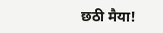छठी मैया!